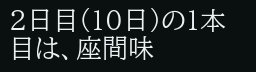2日目(10日)の1本目は、座間味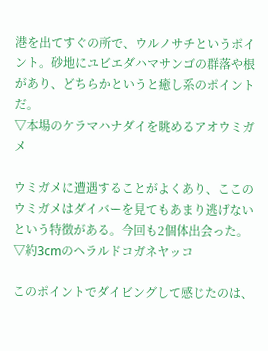港を出てすぐの所で、ウルノサチというポイント。砂地にユビエダハマサンゴの群落や根があり、どちらかというと癒し系のポイントだ。
▽本場のケラマハナダイを眺めるアオウミガメ

ウミガメに遭遇することがよくあり、ここのウミガメはダイバーを見てもあまり逃げないという特徴がある。今回も2個体出会った。
▽約3cmのヘラルドコガネヤッコ

このポイントでダイビングして感じたのは、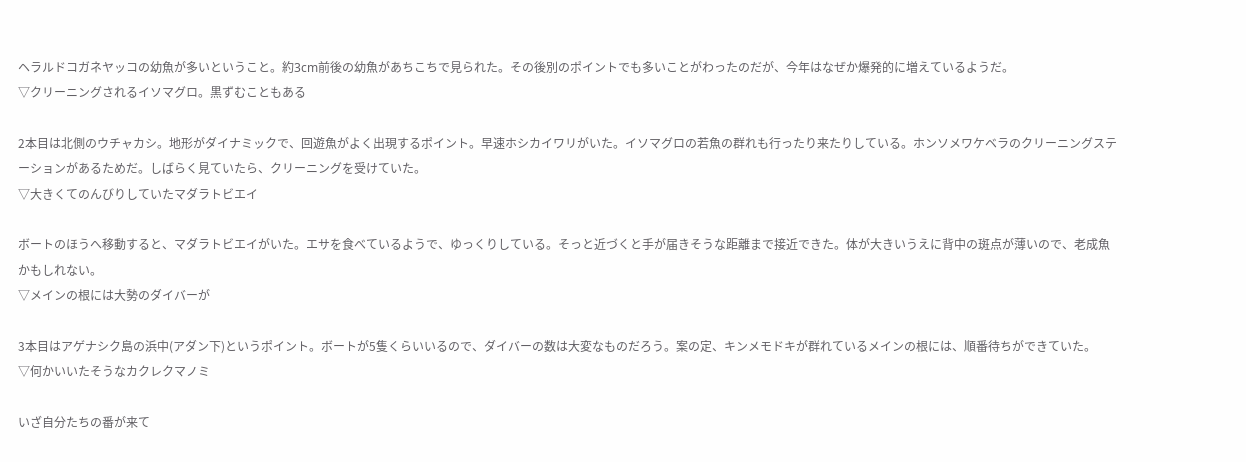ヘラルドコガネヤッコの幼魚が多いということ。約3cm前後の幼魚があちこちで見られた。その後別のポイントでも多いことがわったのだが、今年はなぜか爆発的に増えているようだ。
▽クリーニングされるイソマグロ。黒ずむこともある

2本目は北側のウチャカシ。地形がダイナミックで、回遊魚がよく出現するポイント。早速ホシカイワリがいた。イソマグロの若魚の群れも行ったり来たりしている。ホンソメワケベラのクリーニングステーションがあるためだ。しばらく見ていたら、クリーニングを受けていた。
▽大きくてのんびりしていたマダラトビエイ

ボートのほうへ移動すると、マダラトビエイがいた。エサを食べているようで、ゆっくりしている。そっと近づくと手が届きそうな距離まで接近できた。体が大きいうえに背中の斑点が薄いので、老成魚かもしれない。
▽メインの根には大勢のダイバーが

3本目はアゲナシク島の浜中(アダン下)というポイント。ボートが5隻くらいいるので、ダイバーの数は大変なものだろう。案の定、キンメモドキが群れているメインの根には、順番待ちができていた。
▽何かいいたそうなカクレクマノミ

いざ自分たちの番が来て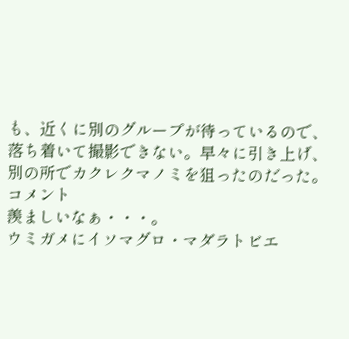も、近くに別のグループが待っているので、落ち着いて撮影できない。早々に引き上げ、別の所でカクレクマノミを狙ったのだった。
コメント
羨ましいなぁ・・・。
ウミガメにイソマグロ・マダラトビエ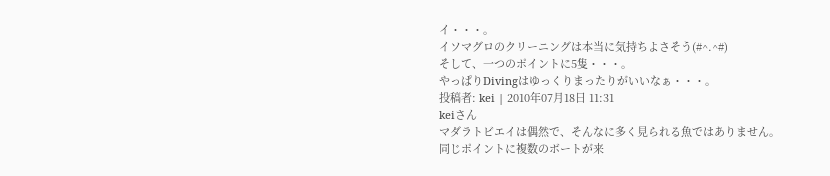イ・・・。
イソマグロのクリーニングは本当に気持ちよさそう(#^.^#)
そして、一つのポイントに5隻・・・。
やっぱりDivingはゆっくりまったりがいいなぁ・・・。
投稿者: kei | 2010年07月18日 11:31
keiさん
マダラトビエイは偶然で、そんなに多く見られる魚ではありません。
同じポイントに複数のボートが来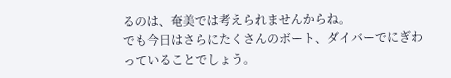るのは、奄美では考えられませんからね。
でも今日はさらにたくさんのボート、ダイバーでにぎわっていることでしょう。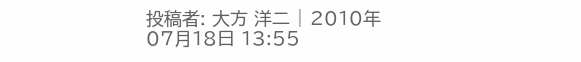投稿者: 大方 洋二 | 2010年07月18日 13:55